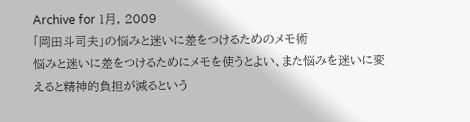Archive for 1月, 2009
「岡田斗司夫」の悩みと迷いに差をつけるためのメモ術
悩みと迷いに差をつけるためにメモを使うとよい、また悩みを迷いに変えると精神的負担が減るという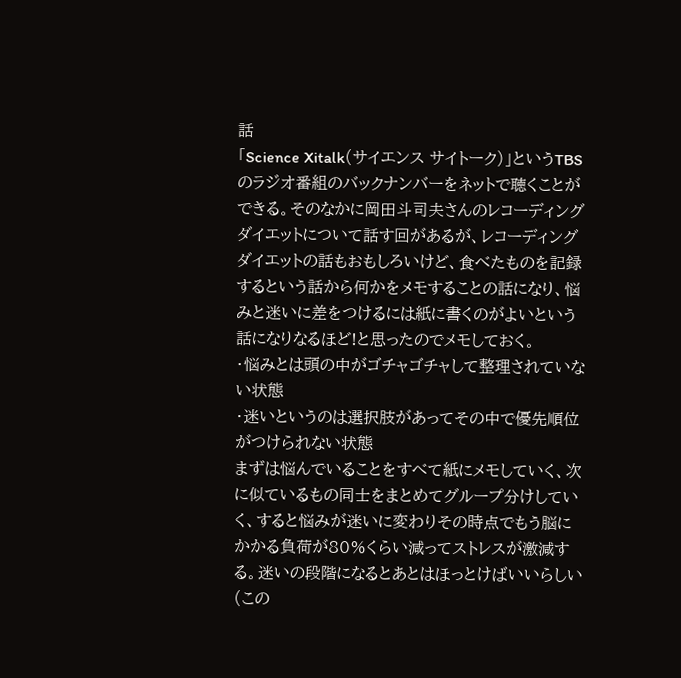話
「Science Xitalk(サイエンス サイトーク)」というTBSのラジオ番組のバックナンバーをネットで聴くことができる。そのなかに岡田斗司夫さんのレコーディングダイエットについて話す回があるが、レコーディングダイエットの話もおもしろいけど、食べたものを記録するという話から何かをメモすることの話になり、悩みと迷いに差をつけるには紙に書くのがよいという話になりなるほど!と思ったのでメモしておく。
・悩みとは頭の中がゴチャゴチャして整理されていない状態
・迷いというのは選択肢があってその中で優先順位がつけられない状態
まずは悩んでいることをすべて紙にメモしていく、次に似ているもの同士をまとめてグループ分けしていく、すると悩みが迷いに変わりその時点でもう脳にかかる負荷が80%くらい減ってストレスが激減する。迷いの段階になるとあとはほっとけばいいらしい(この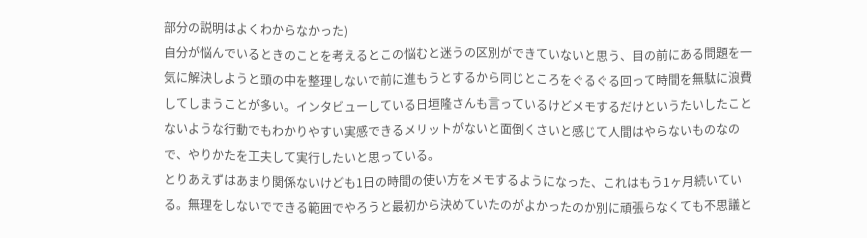部分の説明はよくわからなかった)
自分が悩んでいるときのことを考えるとこの悩むと迷うの区別ができていないと思う、目の前にある問題を一気に解決しようと頭の中を整理しないで前に進もうとするから同じところをぐるぐる回って時間を無駄に浪費してしまうことが多い。インタビューしている日垣隆さんも言っているけどメモするだけというたいしたことないような行動でもわかりやすい実感できるメリットがないと面倒くさいと感じて人間はやらないものなので、やりかたを工夫して実行したいと思っている。
とりあえずはあまり関係ないけども1日の時間の使い方をメモするようになった、これはもう1ヶ月続いている。無理をしないでできる範囲でやろうと最初から決めていたのがよかったのか別に頑張らなくても不思議と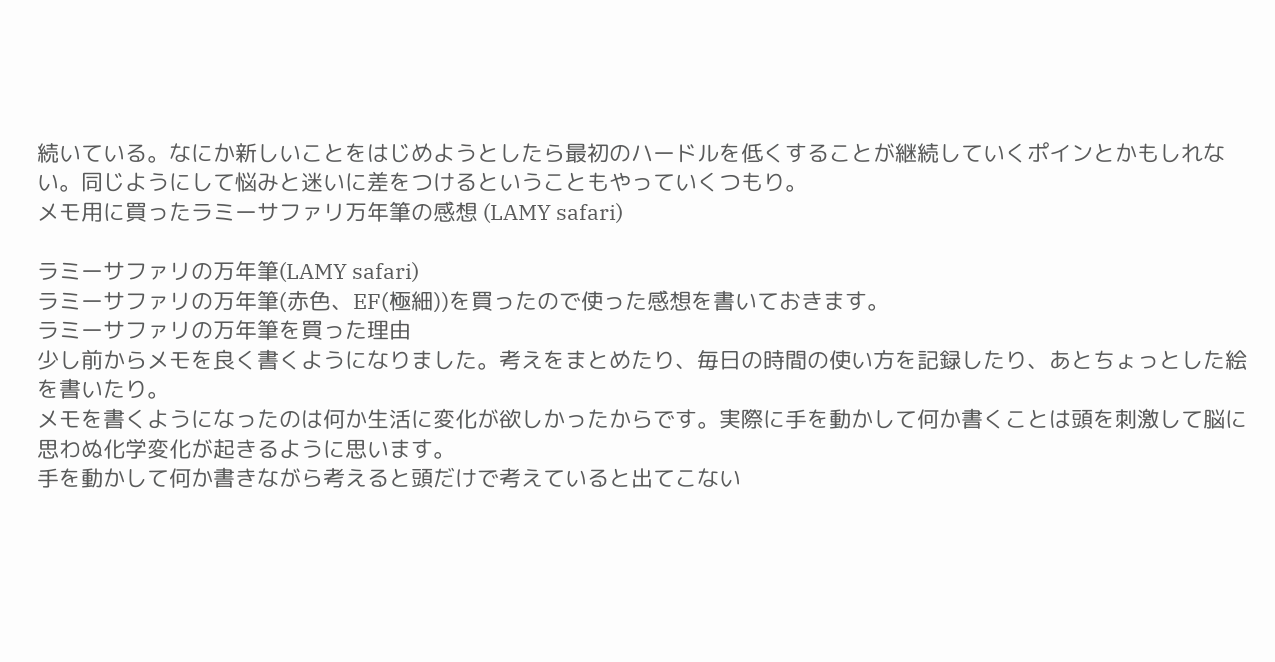続いている。なにか新しいことをはじめようとしたら最初のハードルを低くすることが継続していくポインとかもしれない。同じようにして悩みと迷いに差をつけるということもやっていくつもり。
メモ用に買ったラミーサファリ万年筆の感想 (LAMY safari)

ラミーサファリの万年筆(LAMY safari)
ラミーサファリの万年筆(赤色、EF(極細))を買ったので使った感想を書いておきます。
ラミーサファリの万年筆を買った理由
少し前からメモを良く書くようになりました。考えをまとめたり、毎日の時間の使い方を記録したり、あとちょっとした絵を書いたり。
メモを書くようになったのは何か生活に変化が欲しかったからです。実際に手を動かして何か書くことは頭を刺激して脳に思わぬ化学変化が起きるように思います。
手を動かして何か書きながら考えると頭だけで考えていると出てこない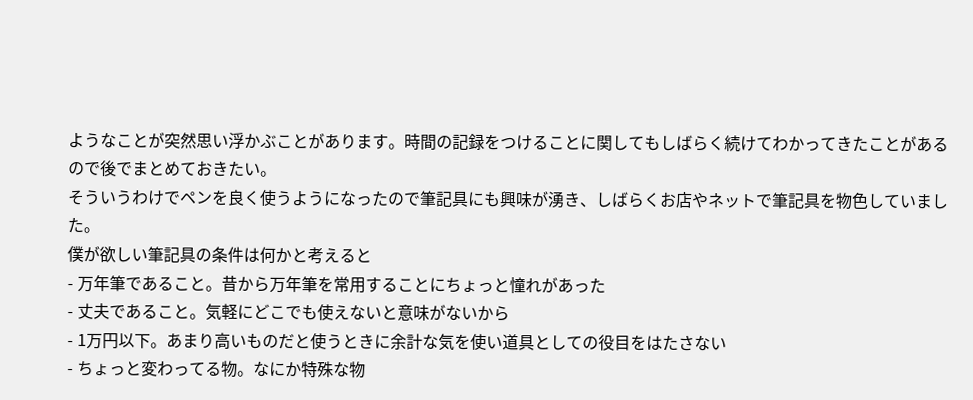ようなことが突然思い浮かぶことがあります。時間の記録をつけることに関してもしばらく続けてわかってきたことがあるので後でまとめておきたい。
そういうわけでペンを良く使うようになったので筆記具にも興味が湧き、しばらくお店やネットで筆記具を物色していました。
僕が欲しい筆記具の条件は何かと考えると
- 万年筆であること。昔から万年筆を常用することにちょっと憧れがあった
- 丈夫であること。気軽にどこでも使えないと意味がないから
- 1万円以下。あまり高いものだと使うときに余計な気を使い道具としての役目をはたさない
- ちょっと変わってる物。なにか特殊な物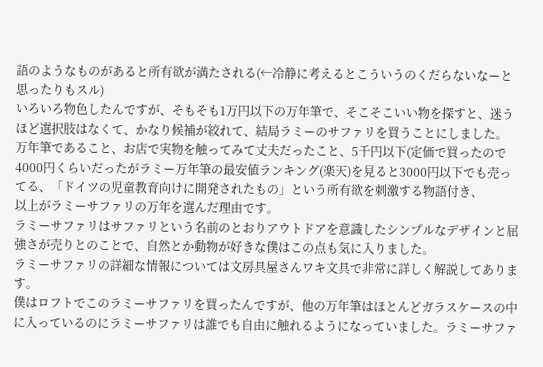語のようなものがあると所有欲が満たされる(←冷静に考えるとこういうのくだらないなーと思ったりもスル)
いろいろ物色したんですが、そもそも1万円以下の万年筆で、そこそこいい物を探すと、迷うほど選択肢はなくて、かなり候補が絞れて、結局ラミーのサファリを買うことにしました。
万年筆であること、お店で実物を触ってみて丈夫だったこと、5千円以下(定価で買ったので4000円くらいだったがラミー万年筆の最安値ランキング(楽天)を見ると3000円以下でも売ってる、「ドイツの児童教育向けに開発されたもの」という所有欲を刺激する物語付き、
以上がラミーサファリの万年を選んだ理由です。
ラミーサファリはサファリという名前のとおりアウトドアを意識したシンプルなデザインと屈強さが売りとのことで、自然とか動物が好きな僕はこの点も気に入りました。
ラミーサファリの詳細な情報については文房具屋さんワキ文具で非常に詳しく解説してあります。
僕はロフトでこのラミーサファリを買ったんですが、他の万年筆はほとんどガラスケースの中に入っているのにラミーサファリは誰でも自由に触れるようになっていました。ラミーサファ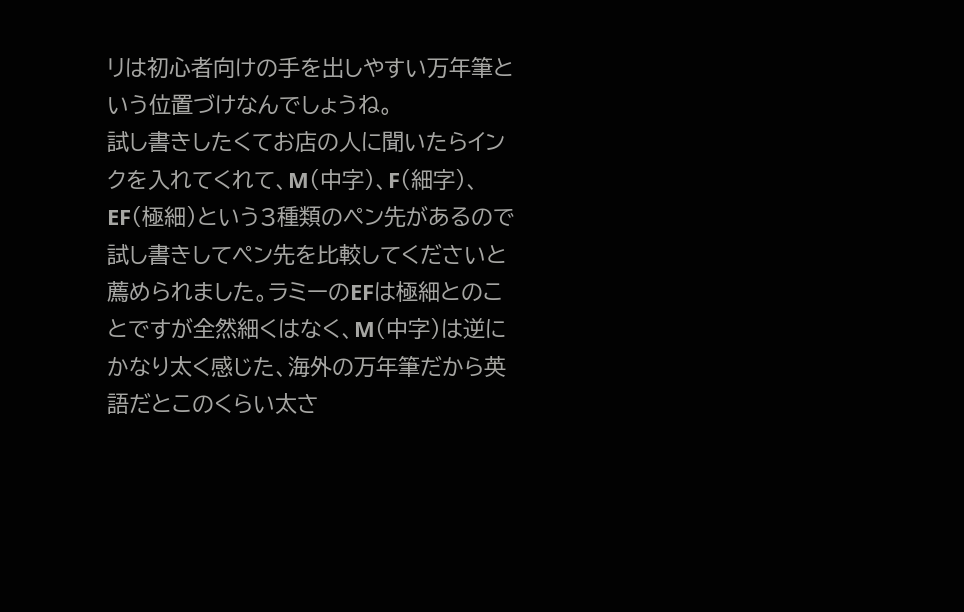リは初心者向けの手を出しやすい万年筆という位置づけなんでしょうね。
試し書きしたくてお店の人に聞いたらインクを入れてくれて、M(中字)、F(細字)、EF(極細)という3種類のペン先があるので試し書きしてペン先を比較してくださいと薦められました。ラミーのEFは極細とのことですが全然細くはなく、M(中字)は逆にかなり太く感じた、海外の万年筆だから英語だとこのくらい太さ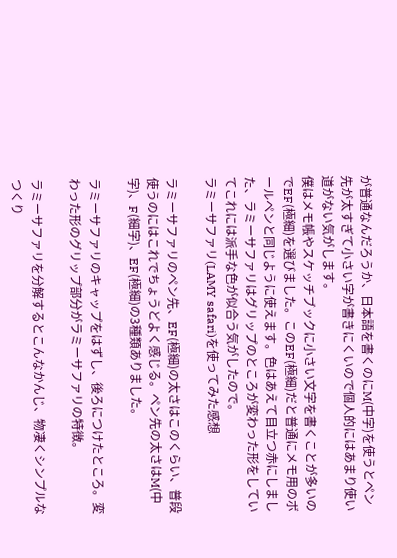が普通なんだろうか、日本語を書くのにM(中字)を使うとペン先が太すぎて小さい字が書きにくいので個人的にはあまり使い道がない気がします。
僕はメモ帳やスケッチブックに小さい文字を書くことが多いのでEF(極細)を選びました。このEF(極細)だと普通にメモ用のボールペンと同じように使えます。色はあえて目立つ赤にしました、ラミーサファリはグリップのところが変わった形をしていてこれには派手な色が似合う気がしたので。
ラミーサファリ(LAMY safari)を使ってみた感想

ラミーサファリのペン先、EF(極細)の太さはこのくらい、普段使うのにはこれでちょうどよく感じる。ペン先の太さはM(中字)、F(細字)、EF(極細)の3種類ありました。

ラミーサファリのキャップをはずし、後ろにつけたところ。変わった形のグリップ部分がラミーサファリの特徴。

ラミーサファリを分解するとこんなかんじ、物凄くシンプルなつくり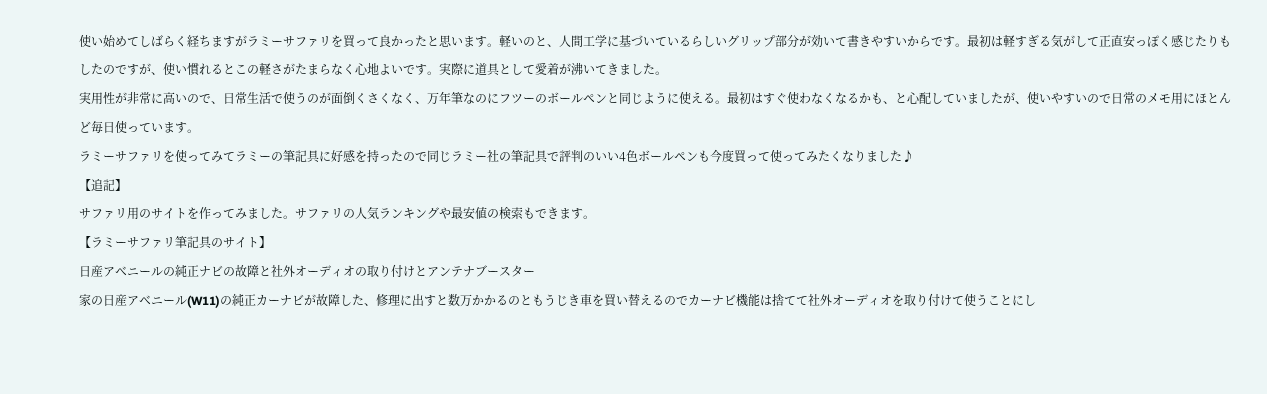使い始めてしばらく経ちますがラミーサファリを買って良かったと思います。軽いのと、人間工学に基づいているらしいグリップ部分が効いて書きやすいからです。最初は軽すぎる気がして正直安っぽく感じたりもしたのですが、使い慣れるとこの軽さがたまらなく心地よいです。実際に道具として愛着が沸いてきました。
実用性が非常に高いので、日常生活で使うのが面倒くさくなく、万年筆なのにフツーのボールペンと同じように使える。最初はすぐ使わなくなるかも、と心配していましたが、使いやすいので日常のメモ用にほとんど毎日使っています。
ラミーサファリを使ってみてラミーの筆記具に好感を持ったので同じラミー社の筆記具で評判のいい4色ボールペンも今度買って使ってみたくなりました♪
【追記】
サファリ用のサイトを作ってみました。サファリの人気ランキングや最安値の検索もできます。
【ラミーサファリ筆記具のサイト】
日産アベニールの純正ナビの故障と社外オーディオの取り付けとアンテナブースター
家の日産アベニール(W11)の純正カーナビが故障した、修理に出すと数万かかるのともうじき車を買い替えるのでカーナビ機能は捨てて社外オーディオを取り付けて使うことにし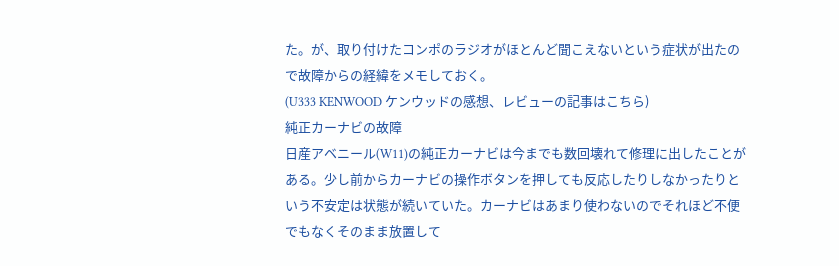た。が、取り付けたコンポのラジオがほとんど聞こえないという症状が出たので故障からの経緯をメモしておく。
(U333 KENWOOD ケンウッドの感想、レビューの記事はこちら)
純正カーナビの故障
日産アベニール(W11)の純正カーナビは今までも数回壊れて修理に出したことがある。少し前からカーナビの操作ボタンを押しても反応したりしなかったりという不安定は状態が続いていた。カーナビはあまり使わないのでそれほど不便でもなくそのまま放置して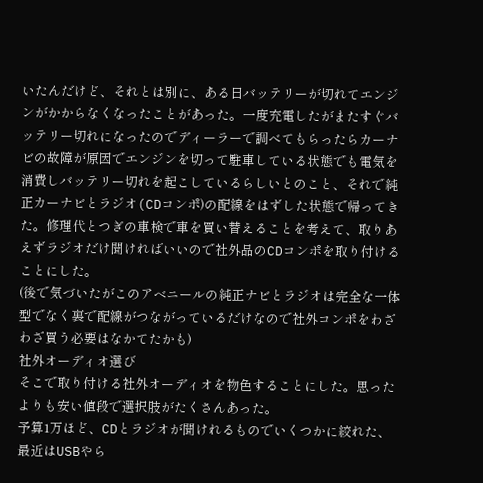いたんだけど、それとは別に、ある日バッテリーが切れてエンジンがかからなくなったことがあった。一度充電したがまたすぐバッテリー切れになったのでディーラーで調べてもらったらカーナビの故障が原因でエンジンを切って駐車している状態でも電気を消費しバッテリー切れを起こしているらしいとのこと、それで純正カーナビとラジオ(CDコンポ)の配線をはずした状態で帰ってきた。修理代とつぎの車検で車を買い替えることを考えて、取りあえずラジオだけ聞ければいいので社外品のCDコンポを取り付けることにした。
(後で気づいたがこのアベニールの純正ナビとラジオは完全な一体型でなく裏で配線がつながっているだけなので社外コンポをわざわざ買う必要はなかてたかも)
社外オーディオ選び
そこで取り付ける社外オーディオを物色することにした。思ったよりも安い値段で選択肢がたくさんあった。
予算1万ほど、CDとラジオが聞けれるものでいくつかに絞れた、最近はUSBやら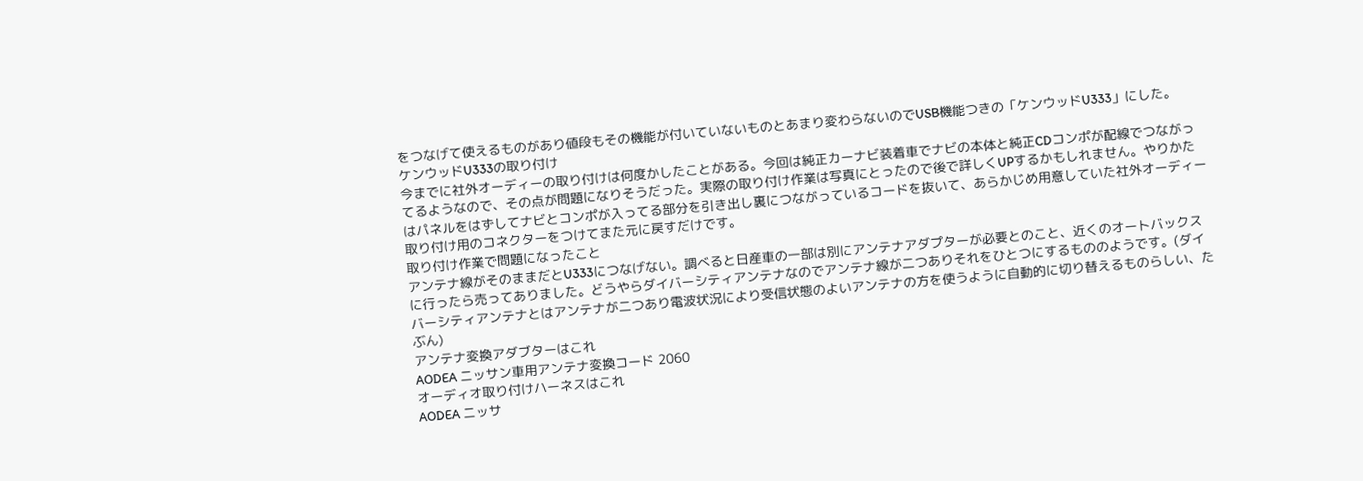をつなげて使えるものがあり値段もその機能が付いていないものとあまり変わらないのでUSB機能つきの「ケンウッドU333」にした。
ケンウッドU333の取り付け
今までに社外オーディーの取り付けは何度かしたことがある。今回は純正カーナビ装着車でナビの本体と純正CDコンポが配線でつながってるようなので、その点が問題になりそうだった。実際の取り付け作業は写真にとったので後で詳しくUPするかもしれません。やりかたはパネルをはずしてナビとコンポが入ってる部分を引き出し裏につながっているコードを抜いて、あらかじめ用意していた社外オーディー取り付け用のコネクターをつけてまた元に戻すだけです。
取り付け作業で問題になったこと
アンテナ線がそのままだとU333につなげない。調べると日産車の一部は別にアンテナアダプターが必要とのこと、近くのオートバックスに行ったら売ってありました。どうやらダイバーシティアンテナなのでアンテナ線が二つありそれをひとつにするもののようです。(ダイバーシティアンテナとはアンテナが二つあり電波状況により受信状態のよいアンテナの方を使うように自動的に切り替えるものらしい、たぶん)
アンテナ変換アダブターはこれ
AODEA ニッサン車用アンテナ変換コード 2060
オーディオ取り付けハーネスはこれ
AODEA ニッサ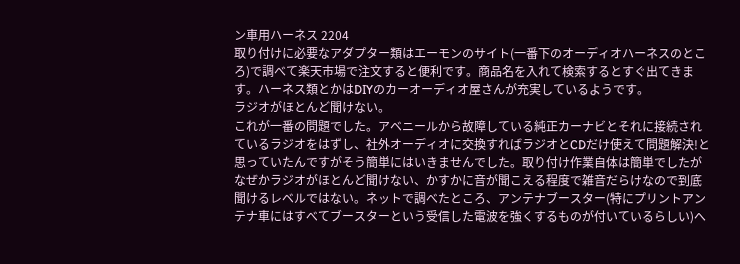ン車用ハーネス 2204
取り付けに必要なアダプター類はエーモンのサイト(一番下のオーディオハーネスのところ)で調べて楽天市場で注文すると便利です。商品名を入れて検索するとすぐ出てきます。ハーネス類とかはDIYのカーオーディオ屋さんが充実しているようです。
ラジオがほとんど聞けない。
これが一番の問題でした。アベニールから故障している純正カーナビとそれに接続されているラジオをはずし、社外オーディオに交換すればラジオとCDだけ使えて問題解決!と思っていたんですがそう簡単にはいきませんでした。取り付け作業自体は簡単でしたがなぜかラジオがほとんど聞けない、かすかに音が聞こえる程度で雑音だらけなので到底聞けるレベルではない。ネットで調べたところ、アンテナブースター(特にプリントアンテナ車にはすべてブースターという受信した電波を強くするものが付いているらしい)へ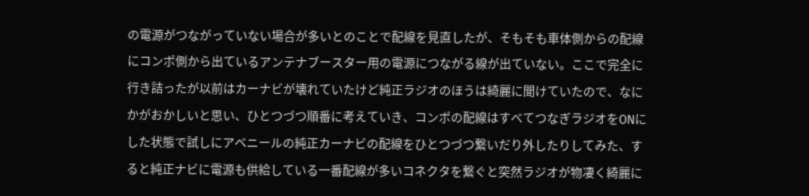の電源がつながっていない場合が多いとのことで配線を見直したが、そもそも車体側からの配線にコンポ側から出ているアンテナブースター用の電源につながる線が出ていない。ここで完全に行き詰ったが以前はカーナビが壊れていたけど純正ラジオのほうは綺麗に聞けていたので、なにかがおかしいと思い、ひとつづつ順番に考えていき、コンポの配線はすべてつなぎラジオをONにした状態で試しにアベニールの純正カーナビの配線をひとつづつ繋いだり外したりしてみた、すると純正ナビに電源も供給している一番配線が多いコネクタを繋ぐと突然ラジオが物凄く綺麗に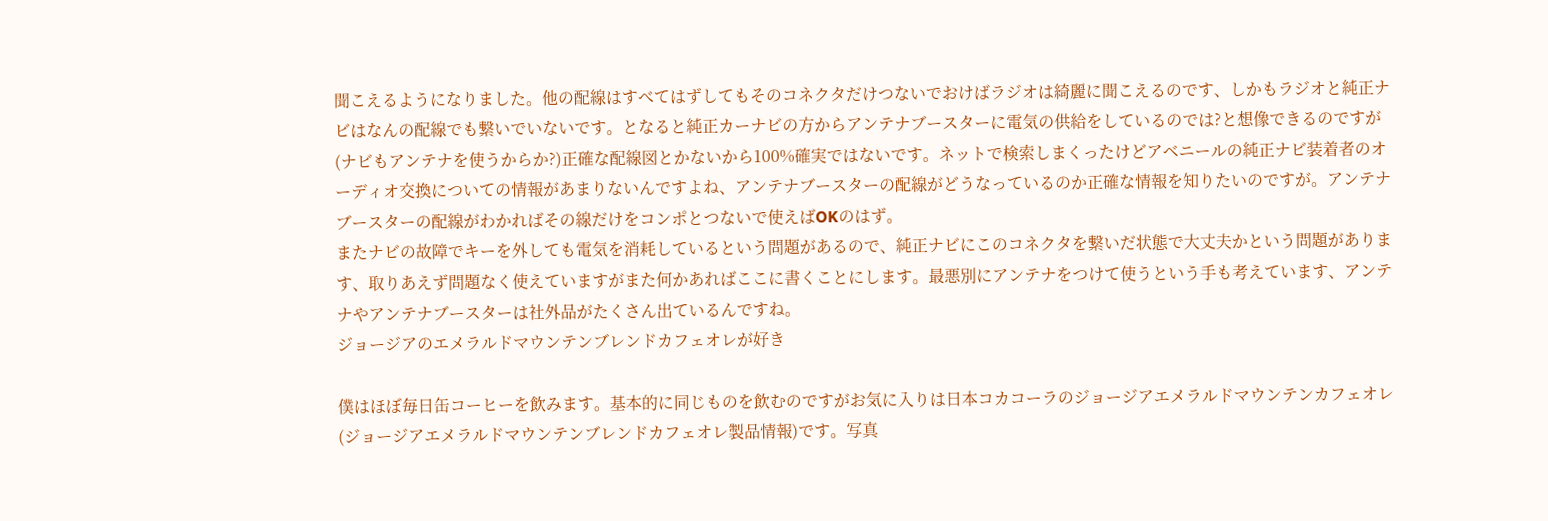聞こえるようになりました。他の配線はすべてはずしてもそのコネクタだけつないでおけばラジオは綺麗に聞こえるのです、しかもラジオと純正ナビはなんの配線でも繋いでいないです。となると純正カーナビの方からアンテナブースターに電気の供給をしているのでは?と想像できるのですが(ナビもアンテナを使うからか?)正確な配線図とかないから100%確実ではないです。ネットで検索しまくったけどアベニールの純正ナビ装着者のオーディオ交換についての情報があまりないんですよね、アンテナブースターの配線がどうなっているのか正確な情報を知りたいのですが。アンテナブースターの配線がわかればその線だけをコンポとつないで使えばOKのはず。
またナビの故障でキーを外しても電気を消耗しているという問題があるので、純正ナビにこのコネクタを繋いだ状態で大丈夫かという問題があります、取りあえず問題なく使えていますがまた何かあればここに書くことにします。最悪別にアンテナをつけて使うという手も考えています、アンテナやアンテナブースターは社外品がたくさん出ているんですね。
ジョージアのエメラルドマウンテンブレンドカフェオレが好き

僕はほぼ毎日缶コーヒーを飲みます。基本的に同じものを飲むのですがお気に入りは日本コカコーラのジョージアエメラルドマウンテンカフェオレ(ジョージアエメラルドマウンテンブレンドカフェオレ製品情報)です。写真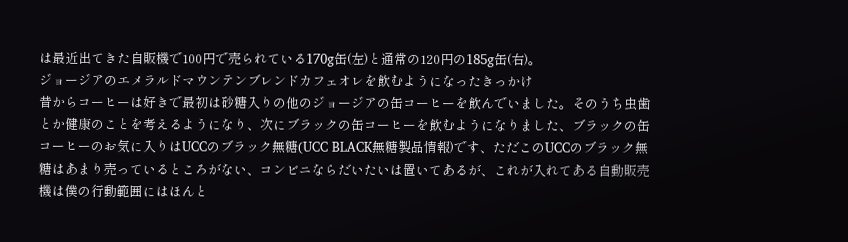は最近出てきた自販機で100円で売られている170g缶(左)と通常の120円の185g缶(右)。
ジョージアのエメラルドマウンテンブレンドカフェオレを飲むようになったきっかけ
昔からコーヒーは好きで最初は砂糖入りの他のジョージアの缶コーヒーを飲んでいました。そのうち虫歯とか健康のことを考えるようになり、次にブラックの缶コーヒーを飲むようになりました、ブラックの缶コーヒーのお気に入りはUCCのブラック無糖(UCC BLACK無糖製品情報)です、ただこのUCCのブラック無糖はあまり売っているところがない、コンビニならだいたいは置いてあるが、これが入れてある自動販売機は僕の行動範囲にはほんと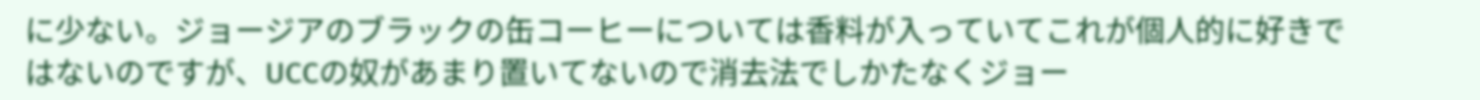に少ない。ジョージアのブラックの缶コーヒーについては香料が入っていてこれが個人的に好きではないのですが、UCCの奴があまり置いてないので消去法でしかたなくジョー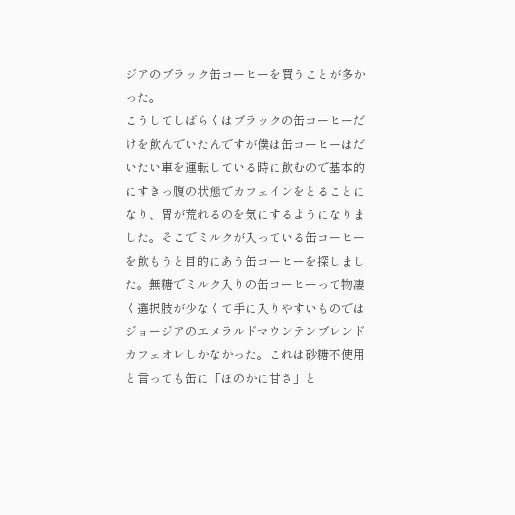ジアのブラック缶コーヒーを買うことが多かった。
こうしてしばらくはブラックの缶コーヒーだけを飲んでいたんですが僕は缶コーヒーはだいたい車を運転している時に飲むので基本的にすきっ腹の状態でカフェインをとることになり、胃が荒れるのを気にするようになりました。そこでミルクが入っている缶コーヒーを飲もうと目的にあう缶コーヒーを探しました。無糖でミルク入りの缶コーヒーって物凄く選択肢が少なくて手に入りやすいものではジョージアのエメラルドマウンテンブレンドカフェオレしかなかった。これは砂糖不使用と言っても缶に「ほのかに甘さ」と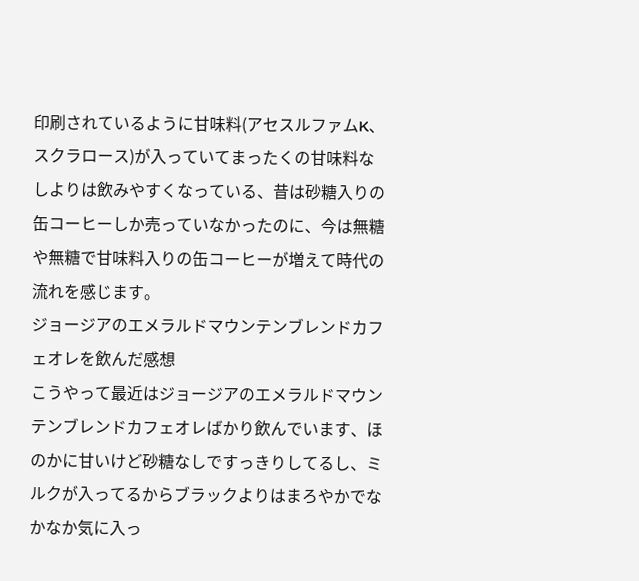印刷されているように甘味料(アセスルファムK、スクラロース)が入っていてまったくの甘味料なしよりは飲みやすくなっている、昔は砂糖入りの缶コーヒーしか売っていなかったのに、今は無糖や無糖で甘味料入りの缶コーヒーが増えて時代の流れを感じます。
ジョージアのエメラルドマウンテンブレンドカフェオレを飲んだ感想
こうやって最近はジョージアのエメラルドマウンテンブレンドカフェオレばかり飲んでいます、ほのかに甘いけど砂糖なしですっきりしてるし、ミルクが入ってるからブラックよりはまろやかでなかなか気に入っ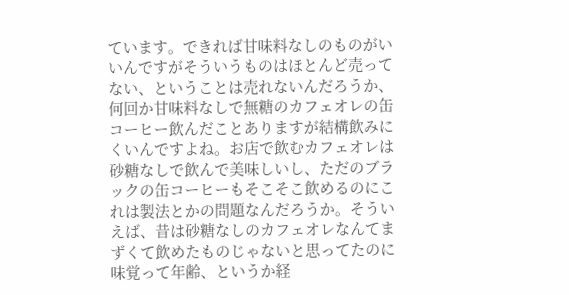ています。できれば甘味料なしのものがいいんですがそういうものはほとんど売ってない、ということは売れないんだろうか、何回か甘味料なしで無糖のカフェオレの缶コーヒー飲んだことありますが結構飲みにくいんですよね。お店で飲むカフェオレは砂糖なしで飲んで美味しいし、ただのブラックの缶コーヒーもそこそこ飲めるのにこれは製法とかの問題なんだろうか。そういえば、昔は砂糖なしのカフェオレなんてまずくて飲めたものじゃないと思ってたのに味覚って年齢、というか経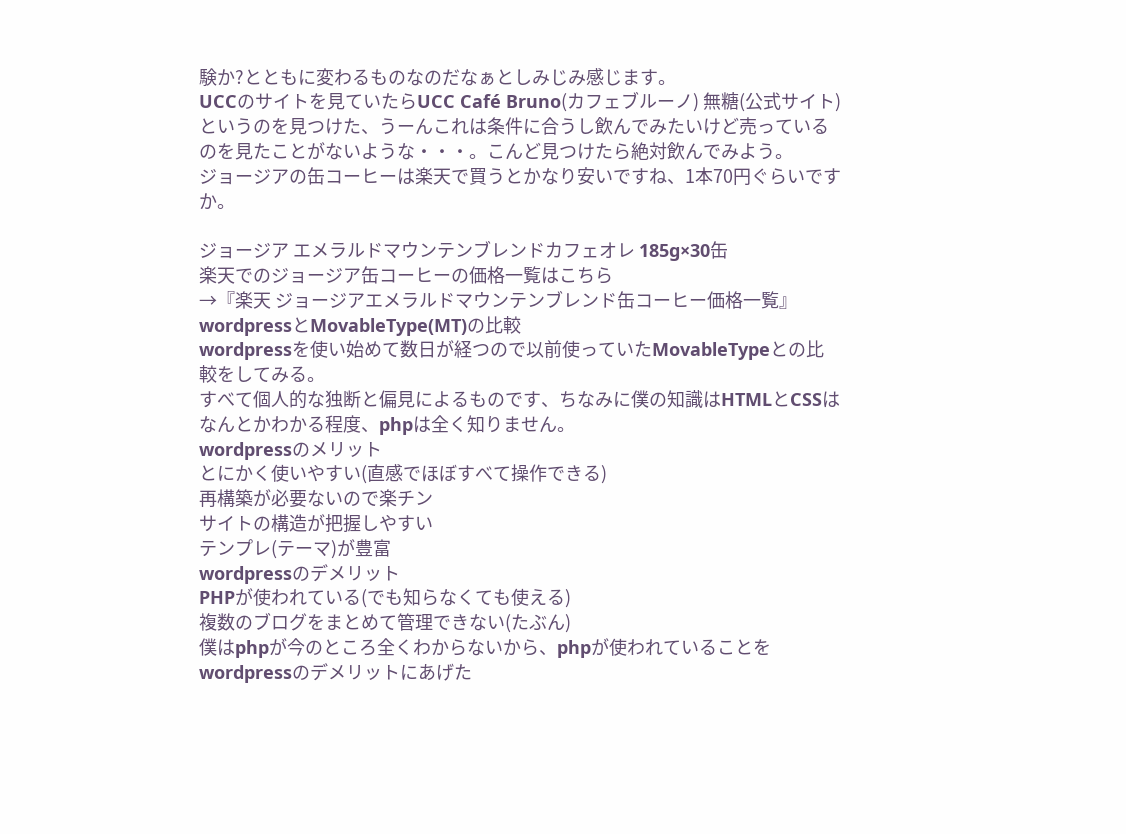験か?とともに変わるものなのだなぁとしみじみ感じます。
UCCのサイトを見ていたらUCC Café Bruno(カフェブルーノ) 無糖(公式サイト)というのを見つけた、うーんこれは条件に合うし飲んでみたいけど売っているのを見たことがないような・・・。こんど見つけたら絶対飲んでみよう。
ジョージアの缶コーヒーは楽天で買うとかなり安いですね、1本70円ぐらいですか。

ジョージア エメラルドマウンテンブレンドカフェオレ 185g×30缶
楽天でのジョージア缶コーヒーの価格一覧はこちら
→『楽天 ジョージアエメラルドマウンテンブレンド缶コーヒー価格一覧』
wordpressとMovableType(MT)の比較
wordpressを使い始めて数日が経つので以前使っていたMovableTypeとの比較をしてみる。
すべて個人的な独断と偏見によるものです、ちなみに僕の知識はHTMLとCSSはなんとかわかる程度、phpは全く知りません。
wordpressのメリット
とにかく使いやすい(直感でほぼすべて操作できる)
再構築が必要ないので楽チン
サイトの構造が把握しやすい
テンプレ(テーマ)が豊富
wordpressのデメリット
PHPが使われている(でも知らなくても使える)
複数のブログをまとめて管理できない(たぶん)
僕はphpが今のところ全くわからないから、phpが使われていることをwordpressのデメリットにあげた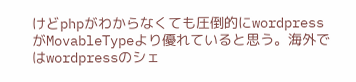けどphpがわからなくても圧倒的にwordpress がMovableTypeより優れていると思う。海外ではwordpressのシェ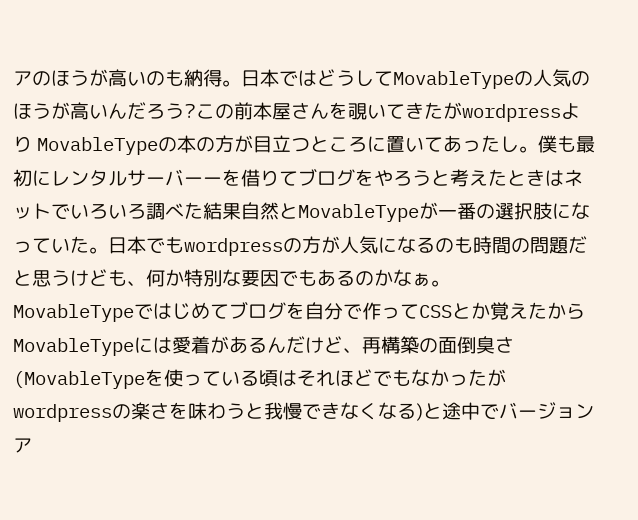アのほうが高いのも納得。日本ではどうしてMovableTypeの人気のほうが高いんだろう?この前本屋さんを覗いてきたがwordpressより MovableTypeの本の方が目立つところに置いてあったし。僕も最初にレンタルサーバーーを借りてブログをやろうと考えたときはネットでいろいろ調べた結果自然とMovableTypeが一番の選択肢になっていた。日本でもwordpressの方が人気になるのも時間の問題だと思うけども、何か特別な要因でもあるのかなぁ。
MovableTypeではじめてブログを自分で作ってCSSとか覚えたからMovableTypeには愛着があるんだけど、再構築の面倒臭さ(MovableTypeを使っている頃はそれほどでもなかったがwordpressの楽さを味わうと我慢できなくなる)と途中でバージョンア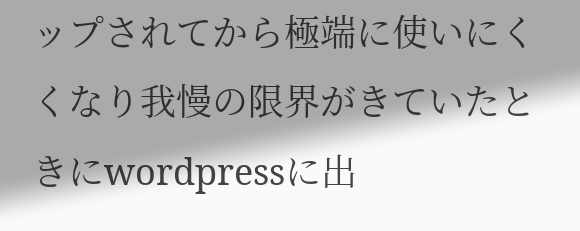ップされてから極端に使いにくくなり我慢の限界がきていたときにwordpressに出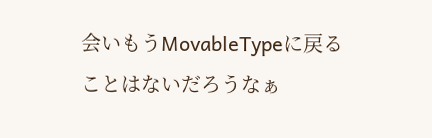会いもうMovableTypeに戻ることはないだろうなぁ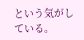という気がしている。